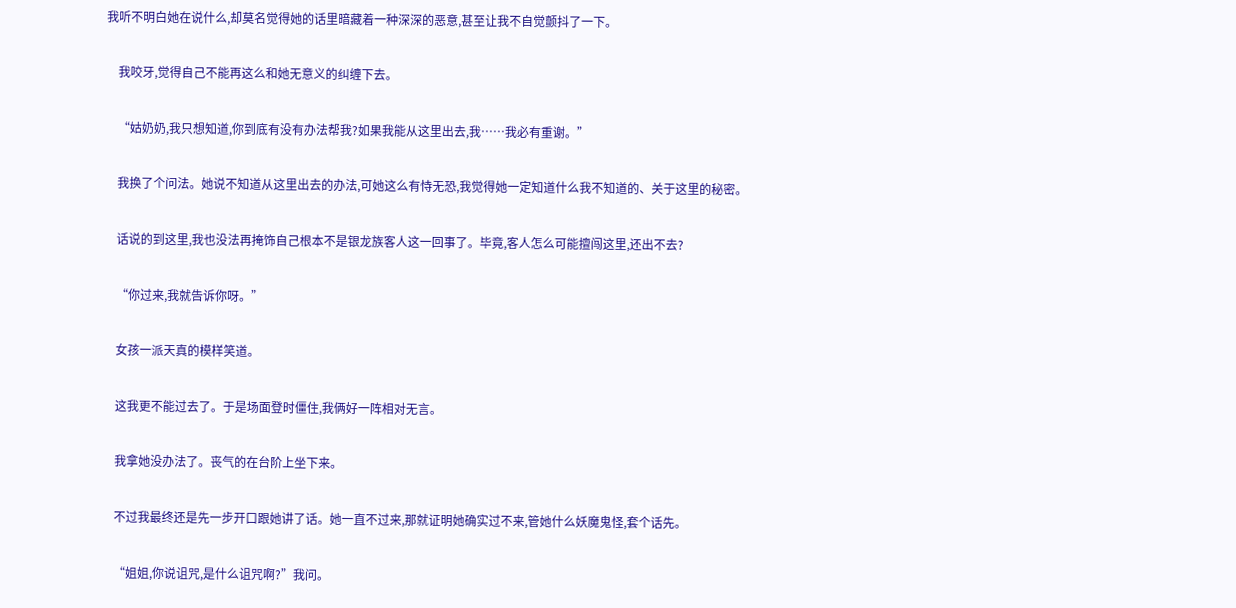我听不明白她在说什么,却莫名觉得她的话里暗藏着一种深深的恶意,甚至让我不自觉颤抖了一下。

    我咬牙,觉得自己不能再这么和她无意义的纠缠下去。

    “姑奶奶,我只想知道,你到底有没有办法帮我?如果我能从这里出去,我……我必有重谢。”

    我换了个问法。她说不知道从这里出去的办法,可她这么有恃无恐,我觉得她一定知道什么我不知道的、关于这里的秘密。

    话说的到这里,我也没法再掩饰自己根本不是银龙族客人这一回事了。毕竟,客人怎么可能擅闯这里,还出不去?

    “你过来,我就告诉你呀。”

    女孩一派天真的模样笑道。

    这我更不能过去了。于是场面登时僵住,我俩好一阵相对无言。

    我拿她没办法了。丧气的在台阶上坐下来。

    不过我最终还是先一步开口跟她讲了话。她一直不过来,那就证明她确实过不来,管她什么妖魔鬼怪,套个话先。

    “姐姐,你说诅咒,是什么诅咒啊?”我问。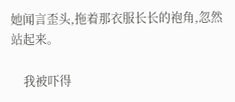她闻言歪头,拖着那衣服长长的袍角,忽然站起来。

    我被吓得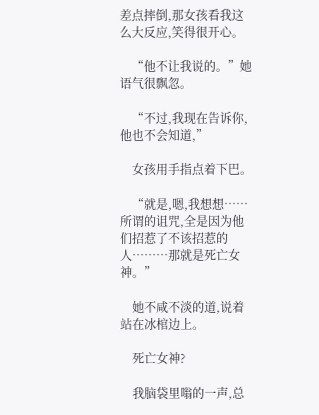差点摔倒,那女孩看我这么大反应,笑得很开心。

    “他不让我说的。”她语气很飘忽。

    “不过,我现在告诉你,他也不会知道,”

    女孩用手指点着下巴。

    “就是,嗯,我想想……所谓的诅咒,全是因为他们招惹了不该招惹的人………那就是死亡女神。”

    她不咸不淡的道,说着站在冰棺边上。

    死亡女神?

    我脑袋里嗡的一声,总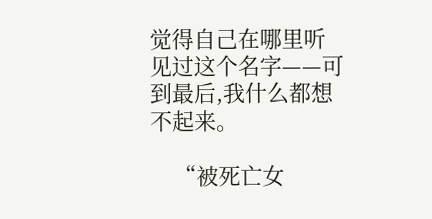觉得自己在哪里听见过这个名字——可到最后,我什么都想不起来。

    “被死亡女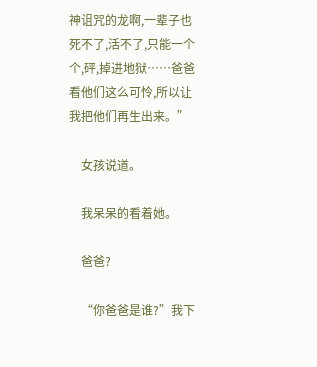神诅咒的龙啊,一辈子也死不了,活不了,只能一个个,砰,掉进地狱……爸爸看他们这么可怜,所以让我把他们再生出来。”

    女孩说道。

    我呆呆的看着她。

    爸爸?

    “你爸爸是谁?”我下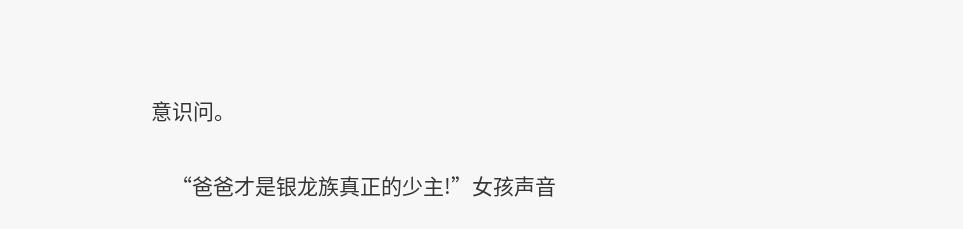意识问。

    “爸爸才是银龙族真正的少主!”女孩声音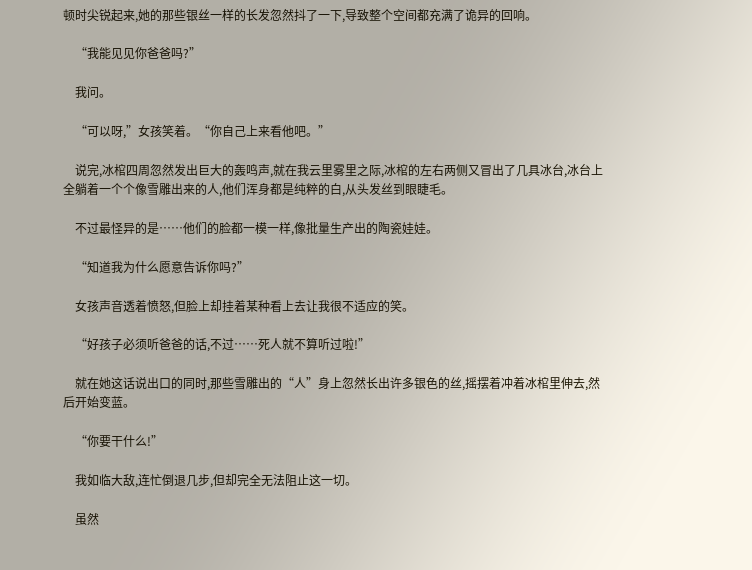顿时尖锐起来,她的那些银丝一样的长发忽然抖了一下,导致整个空间都充满了诡异的回响。

    “我能见见你爸爸吗?”

    我问。

    “可以呀,”女孩笑着。“你自己上来看他吧。”

    说完,冰棺四周忽然发出巨大的轰鸣声,就在我云里雾里之际,冰棺的左右两侧又冒出了几具冰台,冰台上全躺着一个个像雪雕出来的人,他们浑身都是纯粹的白,从头发丝到眼睫毛。

    不过最怪异的是……他们的脸都一模一样,像批量生产出的陶瓷娃娃。

    “知道我为什么愿意告诉你吗?”

    女孩声音透着愤怒,但脸上却挂着某种看上去让我很不适应的笑。

    “好孩子必须听爸爸的话,不过……死人就不算听过啦!”

    就在她这话说出口的同时,那些雪雕出的“人”身上忽然长出许多银色的丝,摇摆着冲着冰棺里伸去,然后开始变蓝。

    “你要干什么!”

    我如临大敌,连忙倒退几步,但却完全无法阻止这一切。

    虽然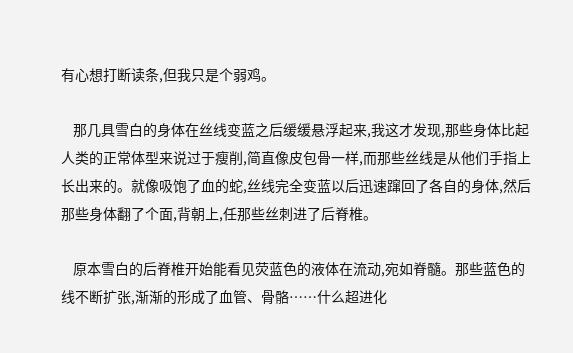有心想打断读条,但我只是个弱鸡。

    那几具雪白的身体在丝线变蓝之后缓缓悬浮起来,我这才发现,那些身体比起人类的正常体型来说过于瘦削,简直像皮包骨一样,而那些丝线是从他们手指上长出来的。就像吸饱了血的蛇,丝线完全变蓝以后迅速蹿回了各自的身体,然后那些身体翻了个面,背朝上,任那些丝刺进了后脊椎。

    原本雪白的后脊椎开始能看见荧蓝色的液体在流动,宛如脊髓。那些蓝色的线不断扩张,渐渐的形成了血管、骨骼……什么超进化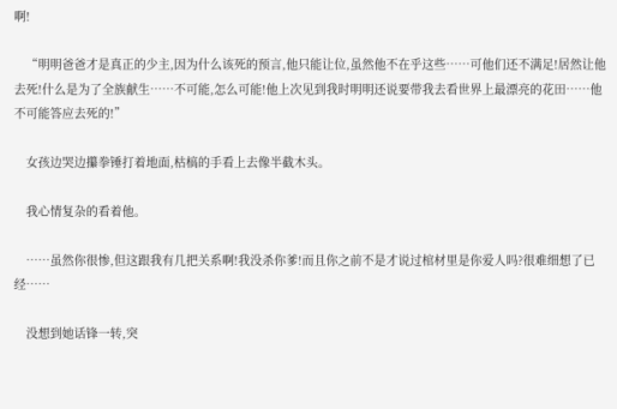啊!

    “明明爸爸才是真正的少主,因为什么该死的预言,他只能让位,虽然他不在乎这些……可他们还不满足!居然让他去死!什么是为了全族献生……不可能,怎么可能!他上次见到我时明明还说要带我去看世界上最漂亮的花田……他不可能答应去死的!”

    女孩边哭边攥拳锤打着地面,枯槁的手看上去像半截木头。

    我心情复杂的看着他。

    ……虽然你很惨,但这跟我有几把关系啊!我没杀你爹!而且你之前不是才说过棺材里是你爱人吗?很难细想了已经……

    没想到她话锋一转,突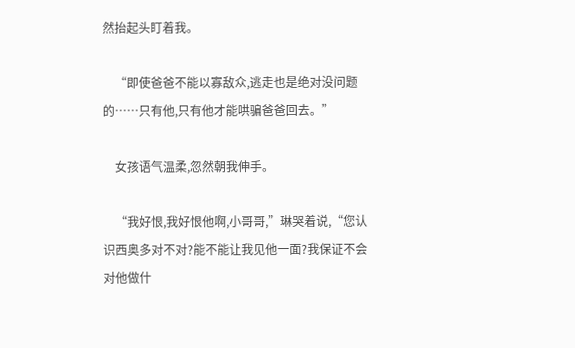然抬起头盯着我。

    “即使爸爸不能以寡敌众,逃走也是绝对没问题的……只有他,只有他才能哄骗爸爸回去。”

    女孩语气温柔,忽然朝我伸手。

    “我好恨,我好恨他啊,小哥哥,”琳哭着说,“您认识西奥多对不对?能不能让我见他一面?我保证不会对他做什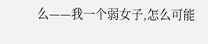么——我一个弱女子,怎么可能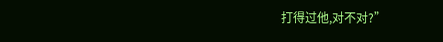打得过他,对不对?”